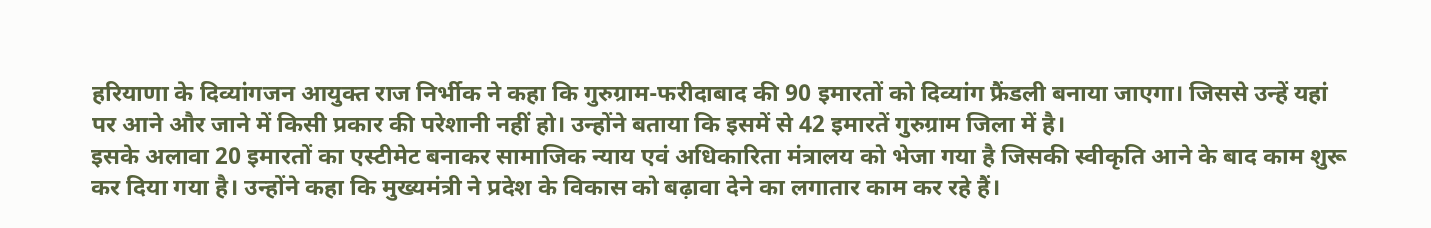हरियाणा के दिव्यांगजन आयुक्त राज निर्भीक ने कहा कि गुरुग्राम-फरीदाबाद की 90 इमारतों को दिव्यांग फ्रैंडली बनाया जाएगा। जिससे उन्हें यहां पर आने और जाने में किसी प्रकार की परेशानी नहीं हो। उन्होंने बताया कि इसमें से 42 इमारतें गुरुग्राम जिला में है।
इसके अलावा 20 इमारतों का एस्टीमेट बनाकर सामाजिक न्याय एवं अधिकारिता मंत्रालय को भेजा गया है जिसकी स्वीकृति आने के बाद काम शुरू कर दिया गया है। उन्होंने कहा कि मुख्यमंत्री ने प्रदेश के विकास को बढ़ावा देने का लगातार काम कर रहे हैं।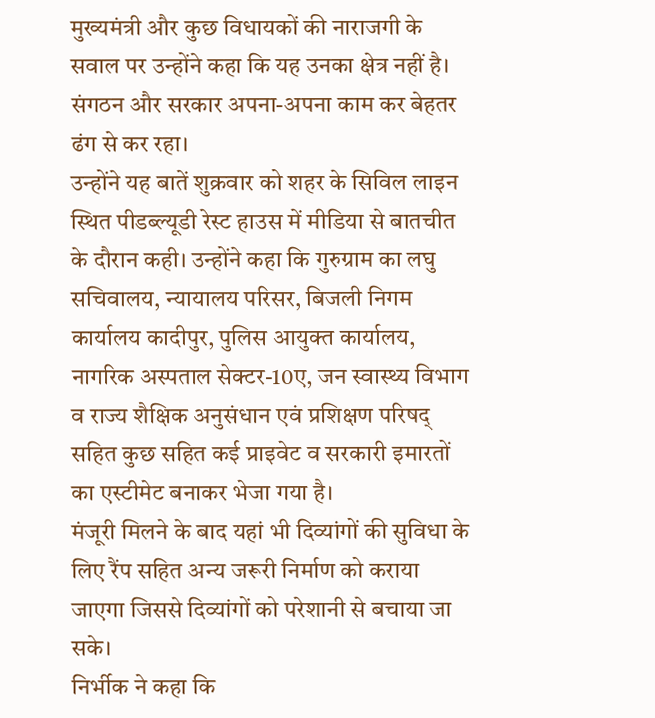मुख्यमंत्री और कुछ विधायकों की नाराजगी के सवाल पर उन्होंने कहा कि यह उनका क्षेत्र नहीं है। संगठन और सरकार अपना-अपना काम कर बेहतर ढंग से कर रहा।
उन्होंने यह बातें शुक्रवार को शहर के सिविल लाइन स्थित पीडब्ल्यूडी रेस्ट हाउस में मीडिया से बातचीत के दौरान कही। उन्होंने कहा कि गुरुग्राम का लघु सचिवालय, न्यायालय परिसर, बिजली निगम कार्यालय कादीपुर, पुलिस आयुक्त कार्यालय, नागरिक अस्पताल सेक्टर-10ए, जन स्वास्थ्य विभाग व राज्य शैक्षिक अनुसंधान एवं प्रशिक्षण परिषद् सहित कुछ सहित कई प्राइवेट व सरकारी इमारतों का एस्टीमेट बनाकर भेजा गया है।
मंजूरी मिलने के बाद यहां भी दिव्यांगों की सुविधा के लिए रैंप सहित अन्य जरूरी निर्माण को कराया जाएगा जिससे दिव्यांगों को परेशानी से बचाया जा सके।
निर्भीक ने कहा कि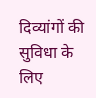दिव्यांगों की सुविधा के लिए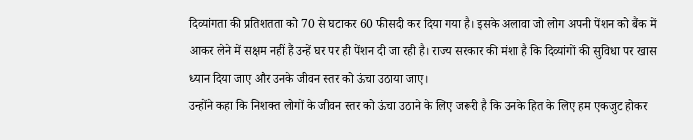दिव्यांगता की प्रतिशतता को 70 से घटाकर 60 फीसदी कर दिया गया है। इसके अलावा जो लोग अपनी पेंशन को बैंक में आकर लेने में सक्षम नहीं हैं उन्हें घर पर ही पेंशन दी जा रही है। राज्य सरकार की मंशा है कि दिव्यांगों की सुविधा पर खास ध्यान दिया जाए और उनके जीवन स्तर को ऊंचा उठाया जाए।
उन्होंने कहा कि निशक्त लोगों के जीवन स्तर को ऊंचा उठाने के लिए जरूरी है कि उनके हित के लिए हम एकजुट होकर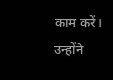काम करें। उन्होंने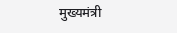मुख्यमंत्री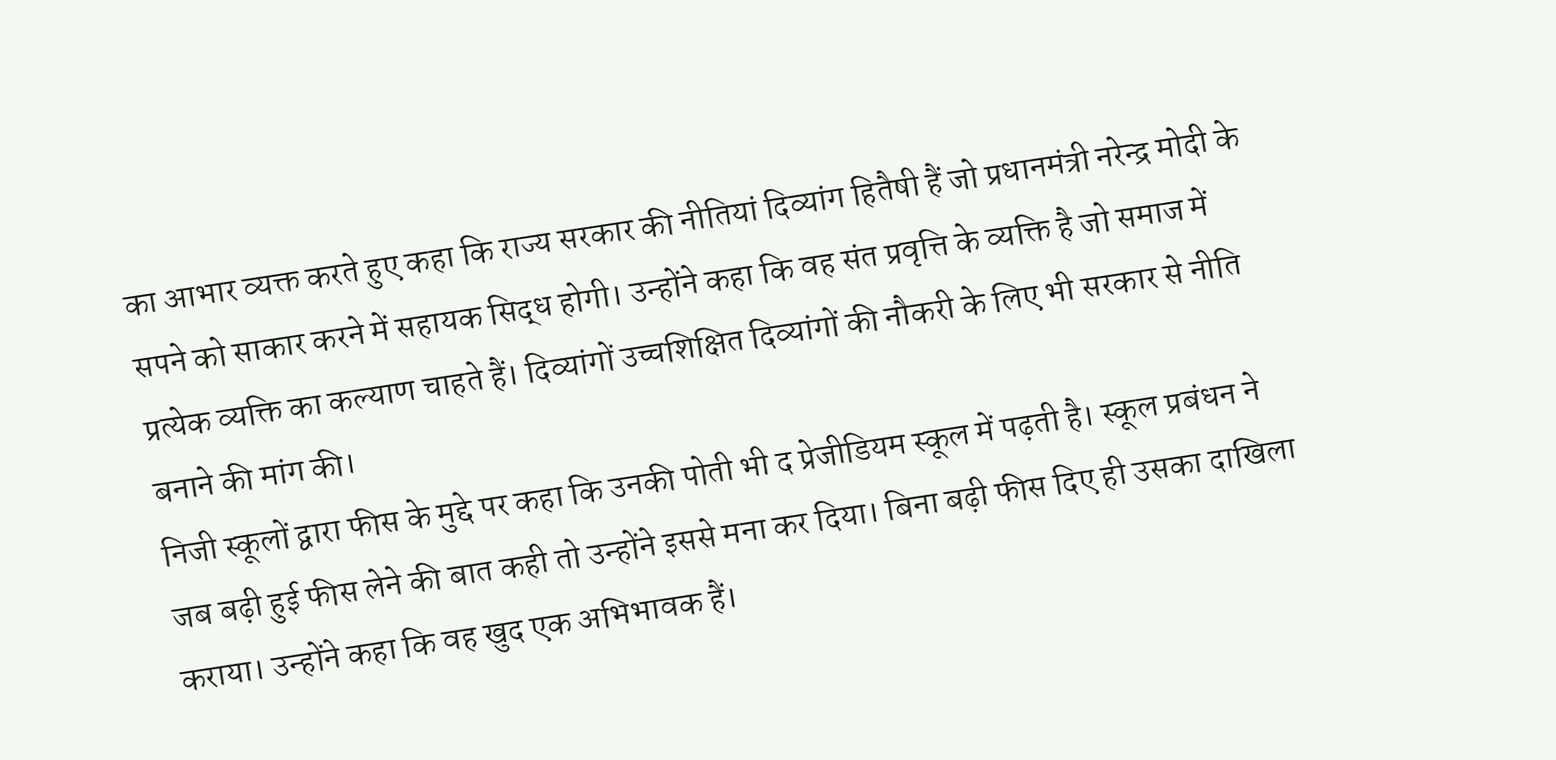का आभार व्यक्त करते हुए कहा कि राज्य सरकार की नीतियां दिव्यांग हितैषी हैं जो प्रधानमंत्री नरेन्द्र मोदी के सपने को साकार करने में सहायक सिद्ध होगी। उन्होंने कहा कि वह संत प्रवृत्ति के व्यक्ति है जो समाज में प्रत्येक व्यक्ति का कल्याण चाहते हैं। दिव्यांगों उच्चशिक्षित दिव्यांगों की नौकरी के लिए भी सरकार से नीति बनाने की मांग की।
निजी स्कूलों द्वारा फीस के मुद्दे पर कहा कि उनकी पोती भी द प्रेजीडियम स्कूल में पढ़ती है। स्कूल प्रबंधन ने जब बढ़ी हुई फीस लेने की बात कही तो उन्होंने इससे मना कर दिया। बिना बढ़ी फीस दिए ही उसका दाखिला कराया। उन्होंने कहा कि वह खुद एक अभिभावक हैं।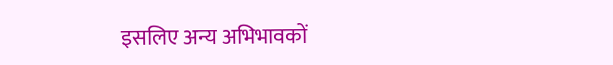इसलिए अन्य अभिभावकों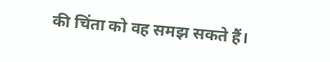की चिंता को वह समझ सकते हैं।